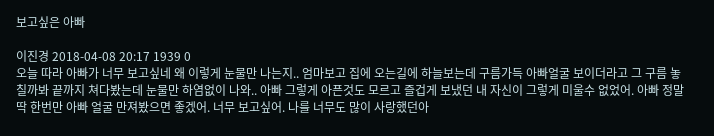보고싶은 아빠

이진경 2018-04-08 20:17 1939 0
오늘 따라 아빠가 너무 보고싶네 왜 이렇게 눈물만 나는지.. 엄마보고 집에 오는길에 하늘보는데 구름가득 아빠얼굴 보이더라고 그 구름 놓칠까봐 끝까지 쳐다봤는데 눈물만 하염없이 나와.. 아빠 그렇게 아픈것도 모르고 즐겁게 보냈던 내 자신이 그렇게 미울수 없었어. 아빠 정말 딱 한번만 아빠 얼굴 만져봤으면 좋겠어. 너무 보고싶어. 나를 너무도 많이 사랑했던아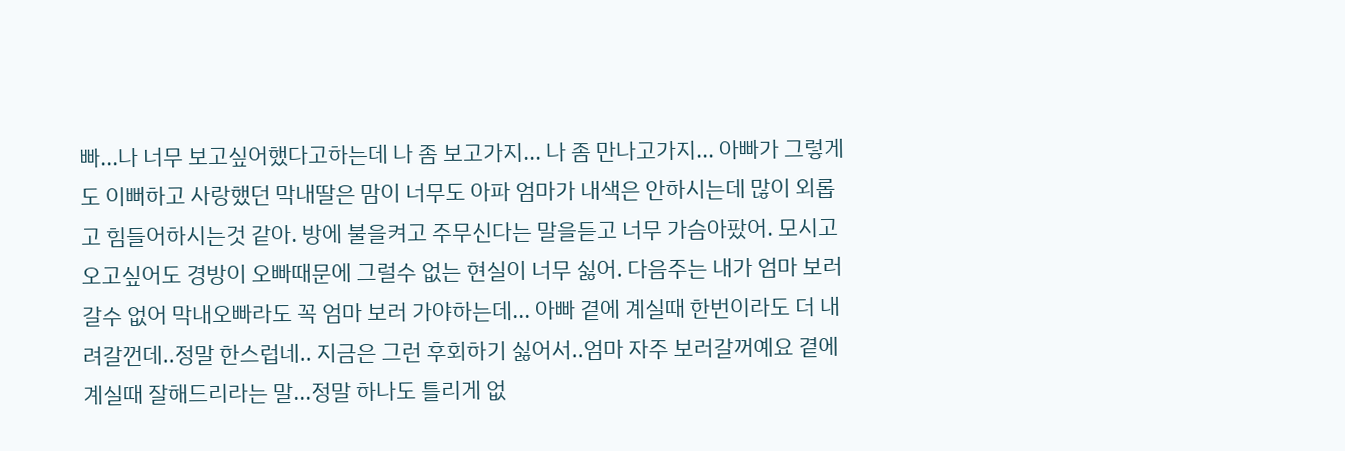빠...나 너무 보고싶어했다고하는데 나 좀 보고가지... 나 좀 만나고가지... 아빠가 그렇게도 이뻐하고 사랑했던 막내딸은 맘이 너무도 아파 엄마가 내색은 안하시는데 많이 외롭고 힘들어하시는것 같아. 방에 불을켜고 주무신다는 말을듣고 너무 가슴아팠어. 모시고 오고싶어도 경방이 오빠때문에 그럴수 없는 현실이 너무 싫어. 다음주는 내가 엄마 보러갈수 없어 막내오빠라도 꼭 엄마 보러 가야하는데... 아빠 곁에 계실때 한번이라도 더 내려갈껀데..정말 한스럽네.. 지금은 그런 후회하기 싫어서..엄마 자주 보러갈꺼예요 곁에 계실때 잘해드리라는 말...정말 하나도 틀리게 없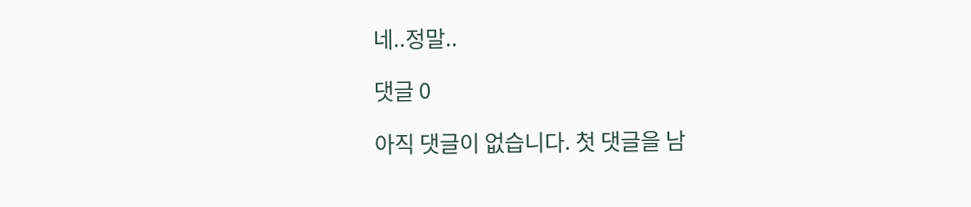네..정말..

댓글 0

아직 댓글이 없습니다. 첫 댓글을 남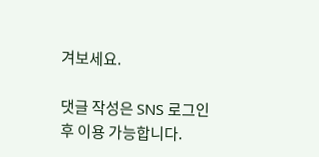겨보세요.

댓글 작성은 SNS 로그인 후 이용 가능합니다.